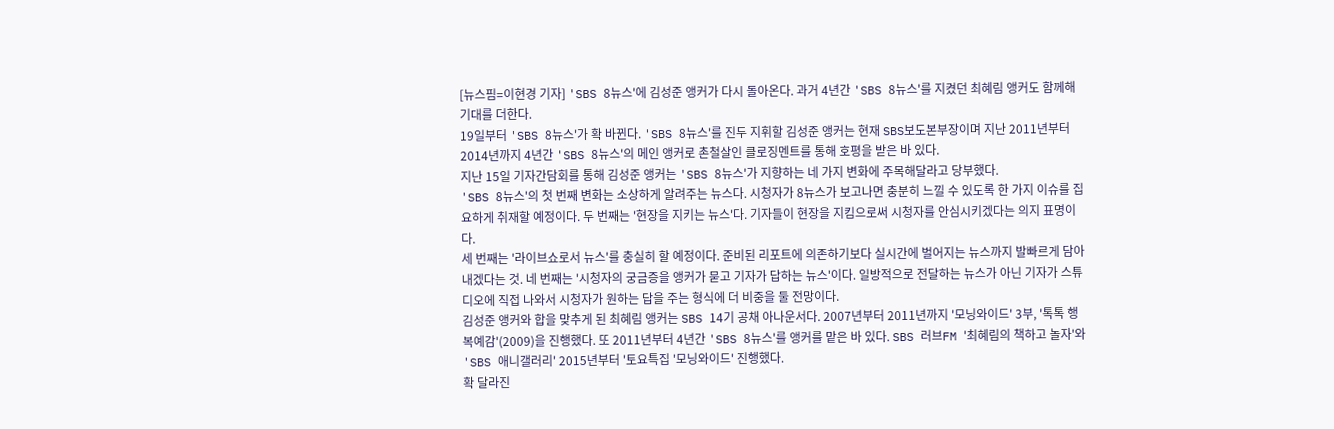[뉴스핌=이현경 기자] 'SBS 8뉴스'에 김성준 앵커가 다시 돌아온다. 과거 4년간 'SBS 8뉴스'를 지켰던 최혜림 앵커도 함께해 기대를 더한다.
19일부터 'SBS 8뉴스'가 확 바뀐다. 'SBS 8뉴스'를 진두 지휘할 김성준 앵커는 현재 SBS보도본부장이며 지난 2011년부터 2014년까지 4년간 'SBS 8뉴스'의 메인 앵커로 촌철살인 클로징멘트를 통해 호평을 받은 바 있다.
지난 15일 기자간담회를 통해 김성준 앵커는 'SBS 8뉴스'가 지향하는 네 가지 변화에 주목해달라고 당부했다.
'SBS 8뉴스'의 첫 번째 변화는 소상하게 알려주는 뉴스다. 시청자가 8뉴스가 보고나면 충분히 느낄 수 있도록 한 가지 이슈를 집요하게 취재할 예정이다. 두 번째는 '현장을 지키는 뉴스'다. 기자들이 현장을 지킴으로써 시청자를 안심시키겠다는 의지 표명이다.
세 번째는 '라이브쇼로서 뉴스'를 충실히 할 예정이다. 준비된 리포트에 의존하기보다 실시간에 벌어지는 뉴스까지 발빠르게 담아내겠다는 것. 네 번째는 '시청자의 궁금증을 앵커가 묻고 기자가 답하는 뉴스'이다. 일방적으로 전달하는 뉴스가 아닌 기자가 스튜디오에 직접 나와서 시청자가 원하는 답을 주는 형식에 더 비중을 둘 전망이다.
김성준 앵커와 합을 맞추게 된 최혜림 앵커는 SBS 14기 공채 아나운서다. 2007년부터 2011년까지 '모닝와이드' 3부, '톡톡 행복예감'(2009)을 진행했다. 또 2011년부터 4년간 'SBS 8뉴스'를 앵커를 맡은 바 있다. SBS 러브FM '최혜림의 책하고 놀자'와 'SBS 애니갤러리' 2015년부터 '토요특집 '모닝와이드' 진행했다.
확 달라진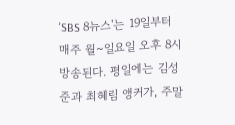'SBS 8뉴스'는 19일부터 매주 월~일요일 오후 8시 방송된다. 평일에는 김성준과 최혜림 앵커가, 주말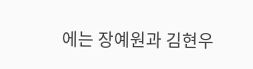에는 장예원과 김현우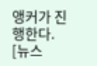앵커가 진행한다.
[뉴스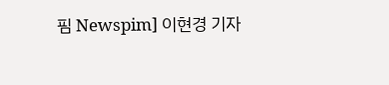핌 Newspim] 이현경 기자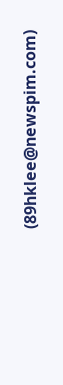(89hklee@newspim.com)